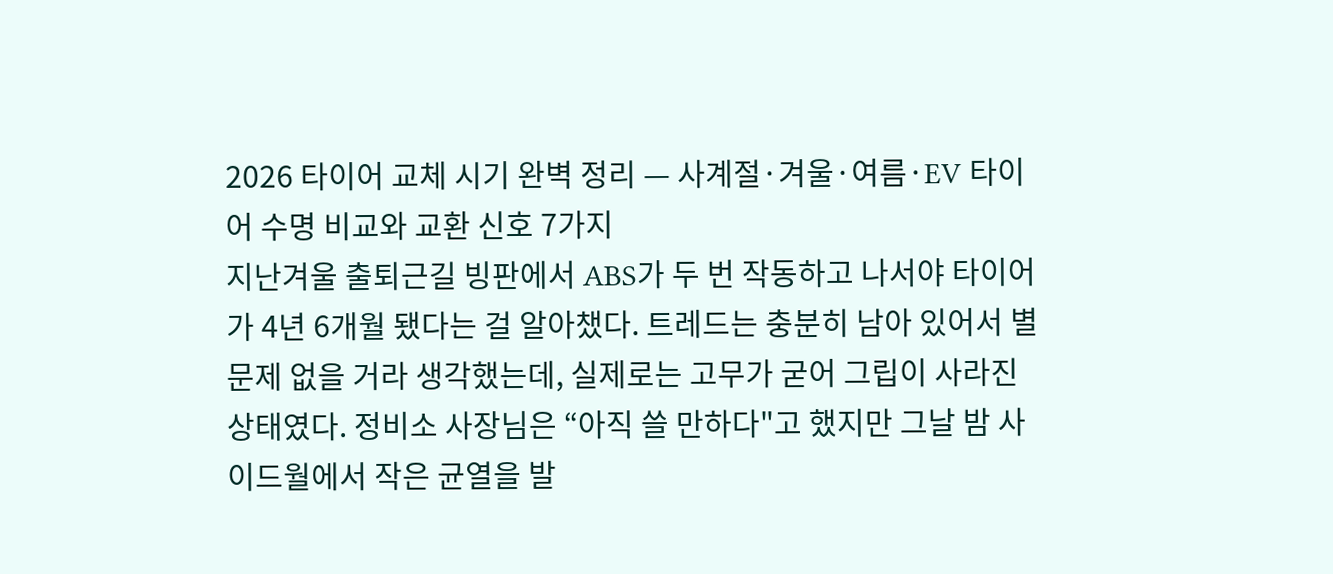2026 타이어 교체 시기 완벽 정리 — 사계절·겨울·여름·EV 타이어 수명 비교와 교환 신호 7가지
지난겨울 출퇴근길 빙판에서 ABS가 두 번 작동하고 나서야 타이어가 4년 6개월 됐다는 걸 알아챘다. 트레드는 충분히 남아 있어서 별 문제 없을 거라 생각했는데, 실제로는 고무가 굳어 그립이 사라진 상태였다. 정비소 사장님은 “아직 쓸 만하다"고 했지만 그날 밤 사이드월에서 작은 균열을 발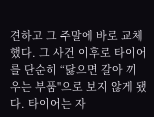견하고 그 주말에 바로 교체했다. 그 사건 이후로 타이어를 단순히 “닳으면 갈아 끼우는 부품"으로 보지 않게 됐다. 타이어는 자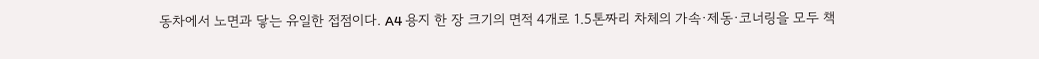동차에서 노면과 닿는 유일한 접점이다. A4 용지 한 장 크기의 면적 4개로 1.5톤짜리 차체의 가속·제동·코너링을 모두 책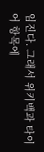임진다. 그래서 위키백과 타이어 항목에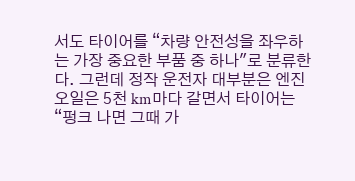서도 타이어를 “차량 안전성을 좌우하는 가장 중요한 부품 중 하나"로 분류한다. 그런데 정작 운전자 대부분은 엔진오일은 5천 km마다 갈면서 타이어는 “펑크 나면 그때 가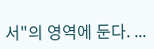서"의 영역에 둔다. ...